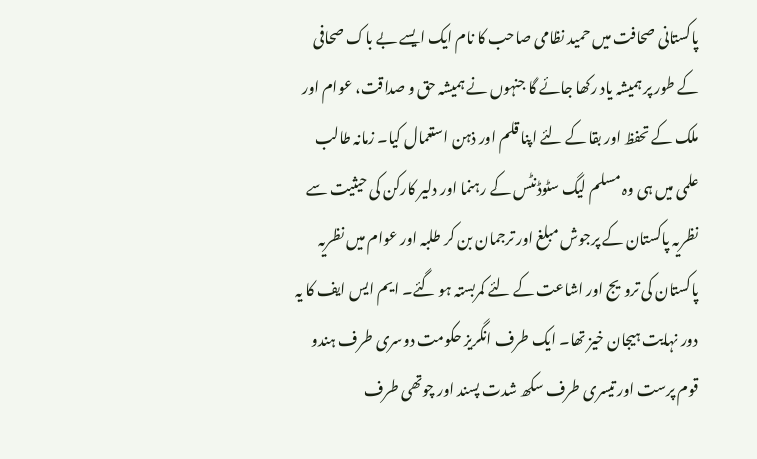پاکستانی صحافت میں حمید نظامی صاحب کا نام ایک ایسے بے باک صحافی کے طور پر ہمیشہ یاد رکھا جائے گا جنہوں نے ہمیشہ حق و صداقت، عوام اور ملک کے تحفظ اور بقا کے لئے اپنا قلم اور ذہن استعمال کیا۔ زمانہ طالب علمی میں ہی وہ مسلم لیگ سٹوڈنٹس کے رہنما اور دلیر کارکن کی حیثیت سے نظریہ پاکستان کے پرجوش مبلغ اور ترجمان بن کر طلبہ اور عوام میں نظریہ پاکستان کی ترویج اور اشاعت کے لئے کمربستہ ہو گئے۔ ایم ایس ایف کا یہ دور نہایت ہیجان خیز تھا۔ ایک طرف انگریز حکومت دوسری طرف ہندو قوم پرست اور تیسری طرف سکھ شدت پسند اور چوتھی طرف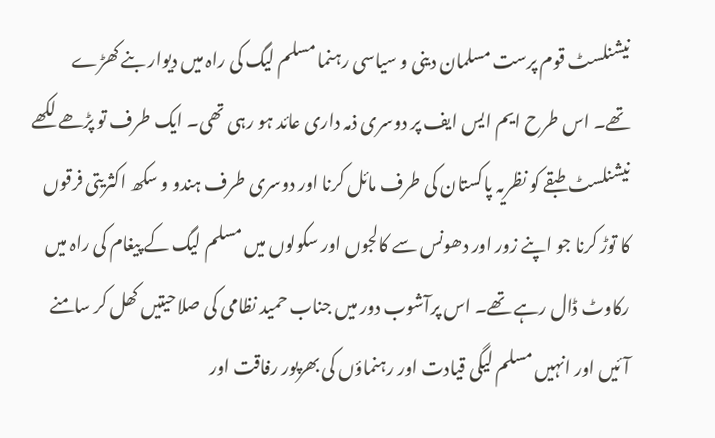نیشنلسٹ قوم پرست مسلمان دینی و سیاسی رہنما مسلم لیگ کی راہ میں دیوار بنے کھڑے تھے۔ اس طرح ایم ایس ایف پر دوسری ذمہ داری عائد ہو رہی تھی۔ ایک طرف تو پڑھے لکھے نیشنلسٹ طبقے کو نظریہ پاکستان کی طرف مائل کرنا اور دوسری طرف ہندو و سکھ اکثریتی فرقوں کا توڑ کرنا جو اپنے زور اور دھونس سے کالجوں اور سکولوں میں مسلم لیگ کے پیغام کی راہ میں رکاوٹ ڈال رہے تھے۔ اس پرآشوب دور میں جناب حمید نظامی کی صلاحیتیں کھل کر سامنے آئیں اور انہیں مسلم لیگی قیادت اور رہنماؤں کی بھرپور رفاقت اور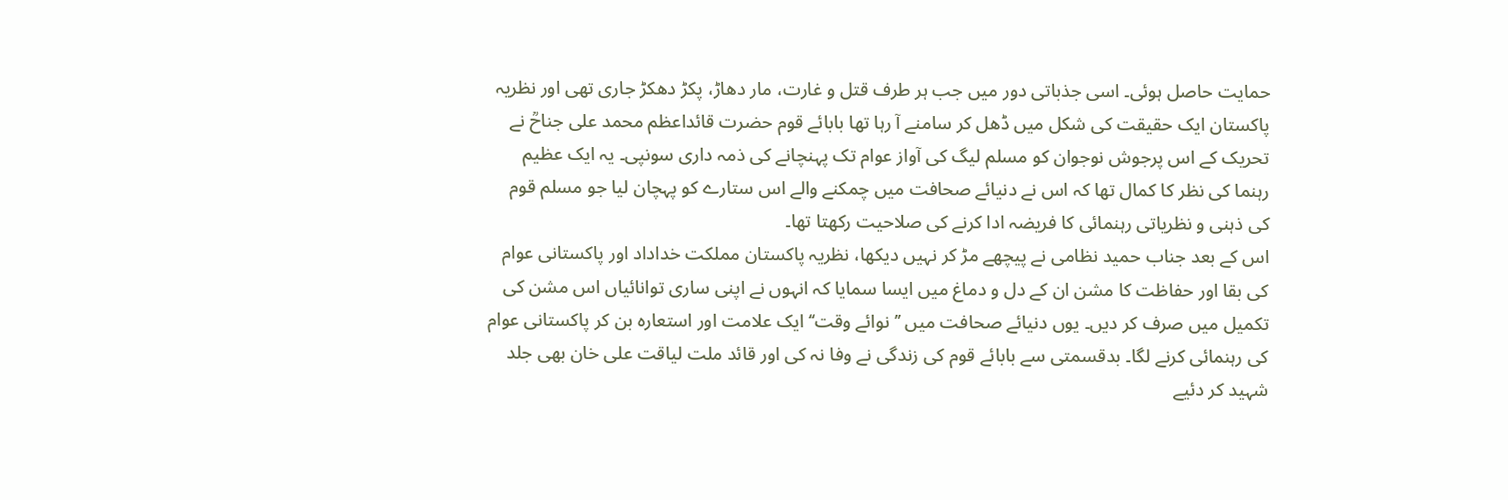حمایت حاصل ہوئی۔ اسی جذباتی دور میں جب ہر طرف قتل و غارت، مار دھاڑ، پکڑ دھکڑ جاری تھی اور نظریہ پاکستان ایک حقیقت کی شکل میں ڈھل کر سامنے آ رہا تھا بابائے قوم حضرت قائداعظم محمد علی جناحؒ نے تحریک کے اس پرجوش نوجوان کو مسلم لیگ کی آواز عوام تک پہنچانے کی ذمہ داری سونپی۔ یہ ایک عظیم رہنما کی نظر کا کمال تھا کہ اس نے دنیائے صحافت میں چمکنے والے اس ستارے کو پہچان لیا جو مسلم قوم کی ذہنی و نظریاتی رہنمائی کا فریضہ ادا کرنے کی صلاحیت رکھتا تھا۔
اس کے بعد جناب حمید نظامی نے پیچھے مڑ کر نہیں دیکھا، نظریہ پاکستان مملکت خداداد اور پاکستانی عوام کی بقا اور حفاظت کا مشن ان کے دل و دماغ میں ایسا سمایا کہ انہوں نے اپنی ساری توانائیاں اس مشن کی تکمیل میں صرف کر دیں۔ یوں دنیائے صحافت میں ’’نوائے وقت‘‘ ایک علامت اور استعارہ بن کر پاکستانی عوام کی رہنمائی کرنے لگا۔ بدقسمتی سے بابائے قوم کی زندگی نے وفا نہ کی اور قائد ملت لیاقت علی خان بھی جلد شہید کر دئیے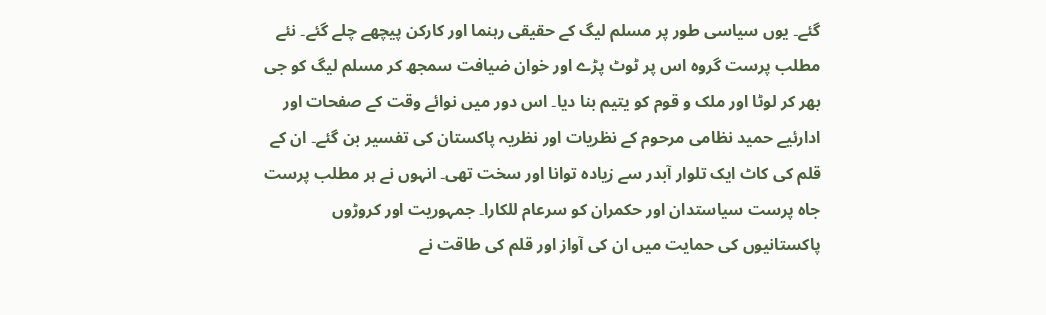گئے۔ یوں سیاسی طور پر مسلم لیگ کے حقیقی رہنما اور کارکن پیچھے چلے گئے۔ نئے مطلب پرست گروہ اس پر ٹوٹ پڑے اور خوان ضیافت سمجھ کر مسلم لیگ کو جی بھر کر لوٹا اور ملک و قوم کو یتیم بنا دیا۔ اس دور میں نوائے وقت کے صفحات اور ادارئیے حمید نظامی مرحوم کے نظریات اور نظریہ پاکستان کی تفسیر بن گئے۔ ان کے قلم کی کاٹ ایک تلوار آبدر سے زیادہ توانا اور سخت تھی۔ انہوں نے ہر مطلب پرست جاہ پرست سیاستدان اور حکمران کو سرعام للکارا۔ جمہوریت اور کروڑوں پاکستانیوں کی حمایت میں ان کی آواز اور قلم کی طاقت نے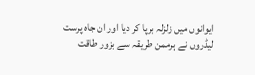ایوانوں میں زلزلہ برپا کر دیا اور ان جاہ پرست لیڈروں نے ہرممن طریقہ سے بزور طاقت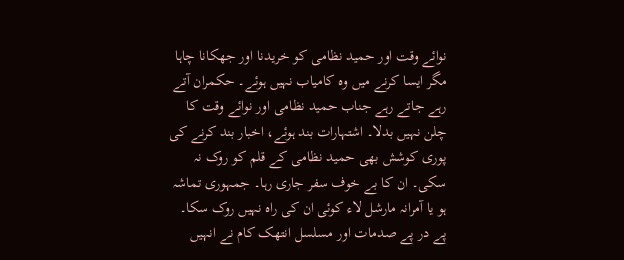نوائے وقت اور حمید نظامی کو خریدنا اور جھکانا چاہا مگر ایسا کرنے میں وہ کامیاب نہیں ہوئے۔ حکمران آتے رہے جاتے رہے جناب حمید نظامی اور نوائے وقت کا چلن نہیں بدلا۔ اشتہارات بند ہوئے، اخبار بند کرنے کی پوری کوشش بھی حمید نظامی کے قلم کو روک نہ سکی۔ ان کا بے خوف سفر جاری رہا۔ جمہوری تماشہ ہو یا آمرانہ مارشل لاء کوئی ان کی راہ نہیں روک سکا۔ پے در پے صدمات اور مسلسل انتھک کام نے انہیں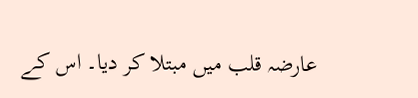عارضہ قلب میں مبتلا کر دیا۔ اس کے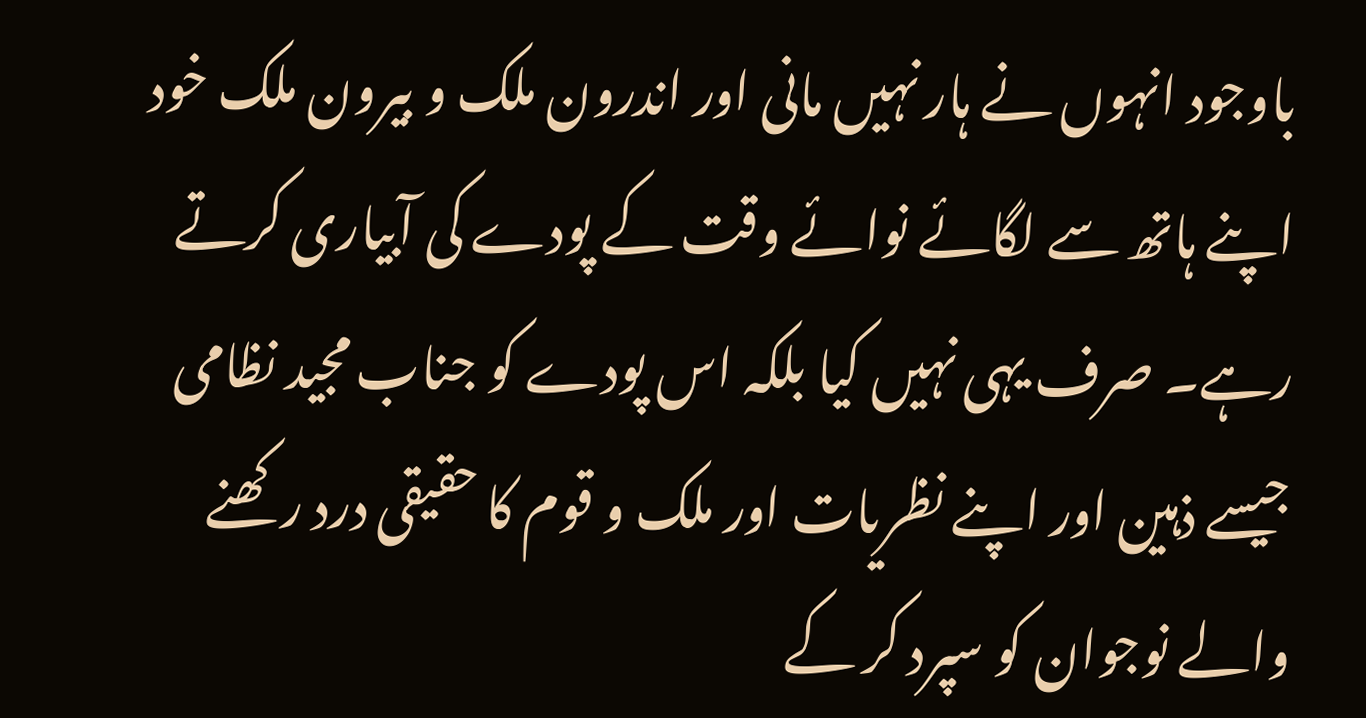باوجود انہوں نے ہار نہیں مانی اور اندرون ملک و بیرون ملک خود اپنے ہاتھ سے لگائے نوائے وقت کے پودے کی آبیاری کرتے رہے۔ صرف یہی نہیں کیا بلکہ اس پودے کو جناب مجید نظامی جیسے ذہین اور اپنے نظریات اور ملک و قوم کا حقیقی درد رکھنے والے نوجوان کو سپرد کر کے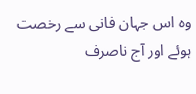وہ اس جہان فانی سے رخصت ہوئے اور آج ناصرف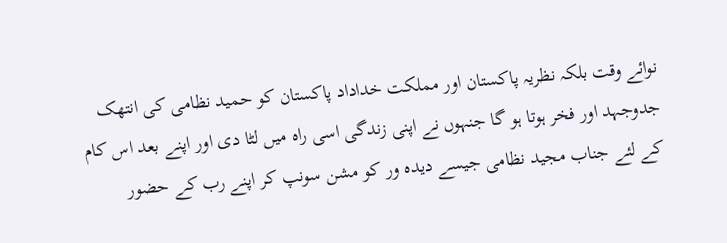نوائے وقت بلکہ نظریہ پاکستان اور مملکت خداداد پاکستان کو حمید نظامی کی انتھک جدوجہد اور فخر ہوتا ہو گا جنہوں نے اپنی زندگی اسی راہ میں لٹا دی اور اپنے بعد اس کام کے لئے جناب مجید نظامی جیسے دیدہ ور کو مشن سونپ کر اپنے رب کے حضور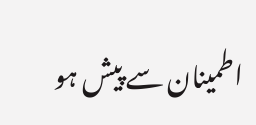اطمینان سے پیش ہو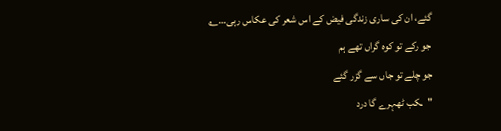گئے، ان کی ساری زندگی فیض کے اس شعر کی عکاس رہی…؎
جو رکے تو کوہ گراں تھے ہم
جو چلے تو جاں سے گزر گئے
"ـکب ٹھہرے گا درد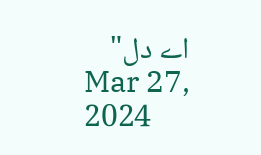اے دل"
Mar 27, 2024